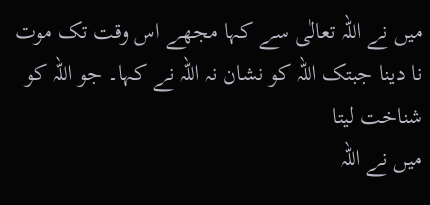میں نے اللہ تعالٰی سے کہا مجھے اس وقت تک موت نا دینا جبتک اللہ کو نشان نہ اللہ نے کہا۔ جو اللہ کو شناخت لیتا
میں نے اللہ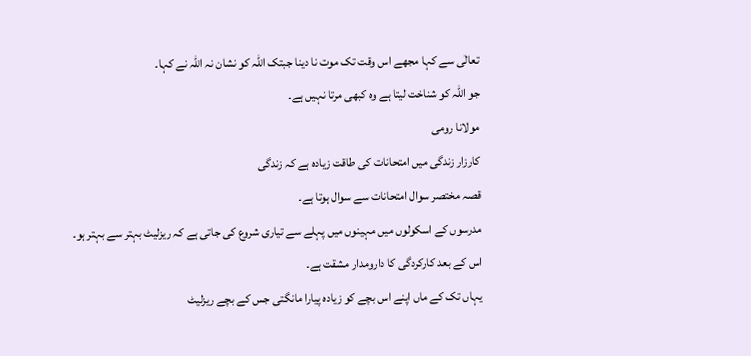تعالٰی سے کہا مجھے اس وقت تک موت نا دینا جبتک اللہ کو نشان نہ اللہ نے کہا۔
جو اللہ کو شناخت لیتا ہے وہ کبھی مرتا نہیں ہے۔
مولانا رومی
کارزار زندگی میں امتحانات کی طاقت زیادہ ہے کہ زندگی
قصہ مختصر سوال امتحانات سے سوال ہوتا ہے۔
مدرسوں کے اسکولوں میں مہینوں میں پہلے سے تیاری شروع کی جاتی ہے کہ ریزلیٹ بہتر سے بہتر ہو۔
اس کے بعد کارکردگی کا دارومدار مشقت ہے۔
یہاں تک کے ماں اپنے اس بچے کو زیادہ پیارا مانگتی جس کے بچے ریزلیٹ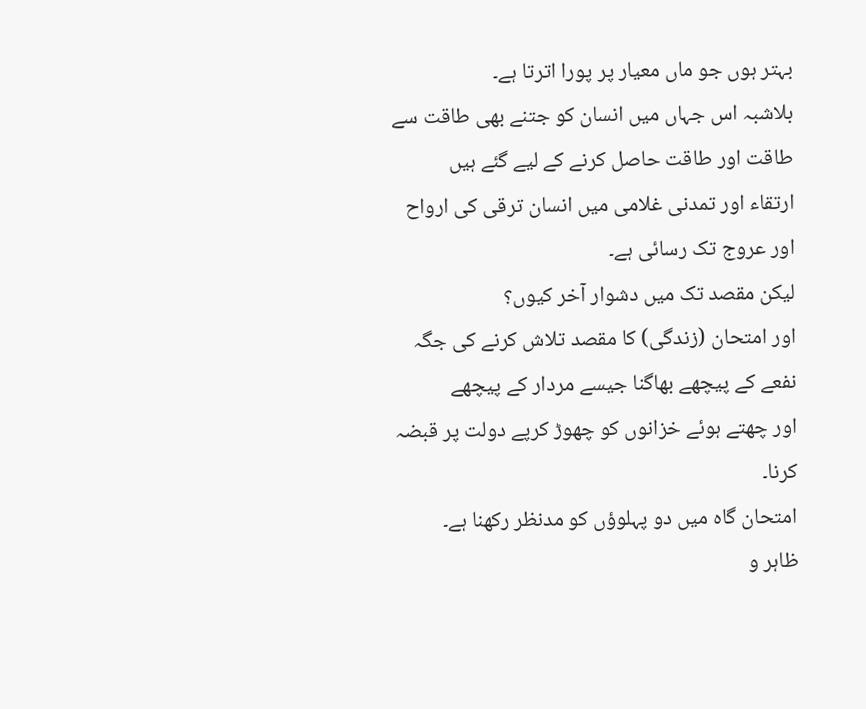بہتر ہوں جو ماں معیار پر پورا اترتا ہے۔
بلاشبہ اس جہاں میں انسان کو جتنے بھی طاقت سے طاقت اور طاقت حاصل کرنے کے لیے گئے ہیں
ارتقاء اور تمدنی غلامی میں انسان ترقی کی ارواح اور عروج تک رسائی ہے۔
لیکن مقصد تک میں دشوار آخر کیوں؟
اور امتحان (زندگی) کا مقصد تلاش کرنے کی جگہ نفعے کے پیچھے بھاگنا جیسے مردار کے پیچھے
اور چھتے ہوئے خزانوں کو چھوڑ کرپے دولت پر قبضہ کرنا۔
امتحان گاہ میں دو پہلوؤں کو مدنظر رکھنا ہے۔
ظاہر و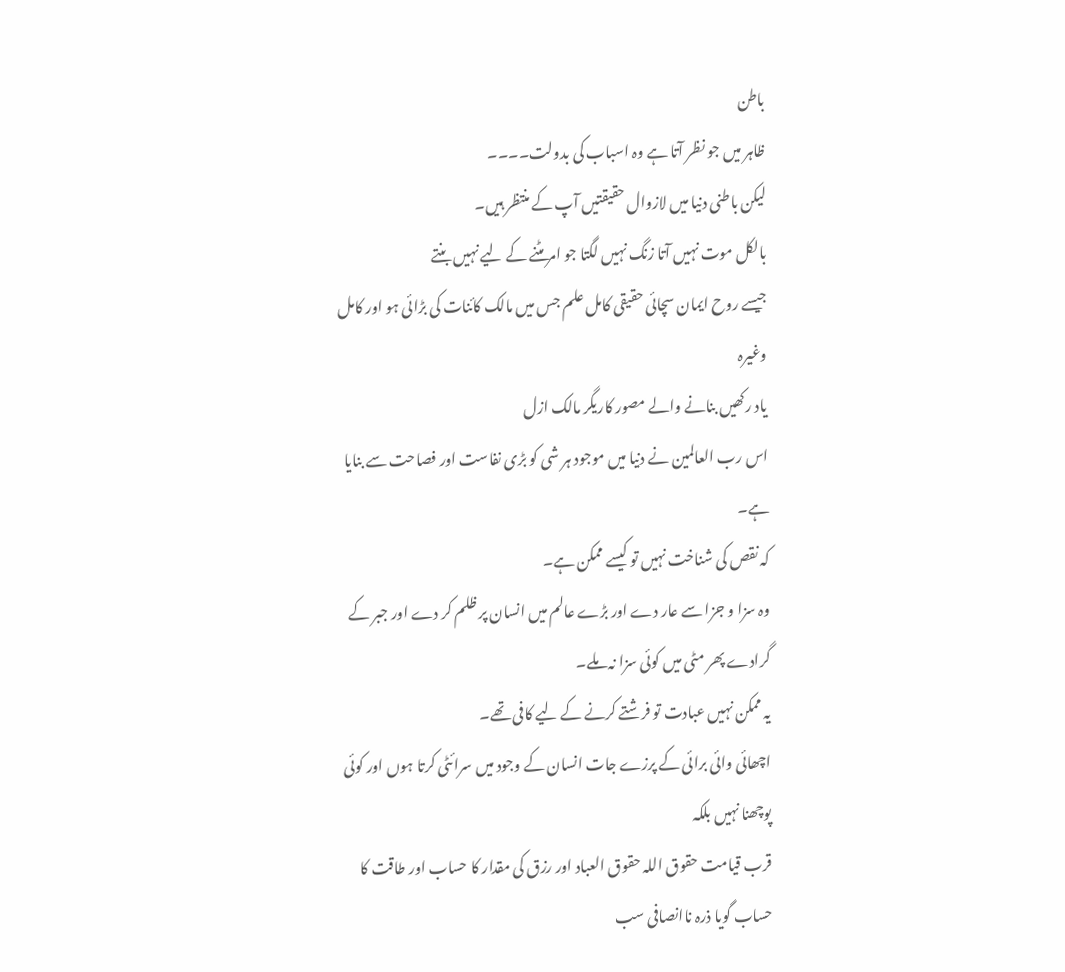باطن
ظاہر میں جو نظر آتا ہے وہ اسباب کی بدولت۔۔۔۔
لیکن باطنی دنیا میں لازوال حقیقتیں آپ کے منتظر ہیں۔
بالکل موت نہیں آتا زنگ نہیں لگتا جو امر مٹنے کے لیے نہیں بنتے
جیسے روح ایمان سچائی حقیقی کامل علم جس میں مالک کائنات کی بڑائی ہو اور کامل وغیرہ
یاد رکھیں بنانے والے مصور کاریگر مالک ازل
اس رب العالمین نے دنیا میں موجود ہر شی کو بڑی نفاست اور فصاحت سے بنایا ہے۔
کہ نقص کی شناخت نہیں تو کیسے ممکن ہے۔
وہ سزا و جزا سے عار دے اور بڑے عالم میں انسان پر ظلم کر دے اور جبر کے گرادے پھر مٹی میں کوئی سزا نہ ملے۔
یہ ممکن نہیں عبادت تو فرشتے کرنے کے لیے کافی تھے۔
اچھائی وائی برائی کے پرزے جات انسان کے وجود میں سرائٹی کرتا ہوں اور کوئی پوچھنا نہیں بلکہ
قرب قیامت حقوق اللہ حقوق العباد اور رزق کی مقدار کا حساب اور طاقت کا حساب گویا ذرہ ناانصافی سب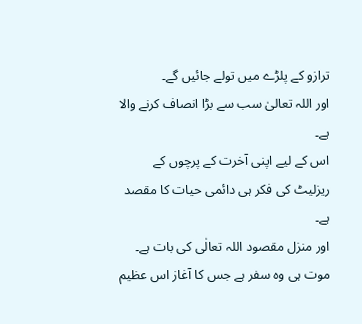ترازو کے پلڑے میں تولے جائیں گے۔
اور اللہ تعالیٰ سب سے بڑا انصاف کرنے والا ہے۔
اس کے لیے اپنی آخرت کے پرچوں کے ریزلیٹ کی فکر ہی دائمی حیات کا مقصد ہے۔
اور منزل مقصود اللہ تعالٰی کی بات ہے۔
موت ہی وہ سفر ہے جس کا آغاز اس عظیم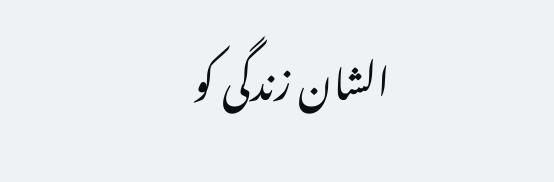الشان زندگی کو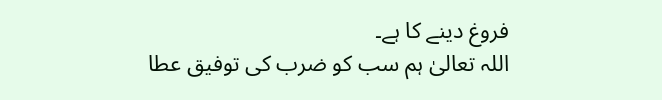فروغ دینے کا ہے۔
اللہ تعالیٰ ہم سب کو ضرب کی توفیق عطا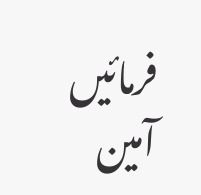فرمائیں آمین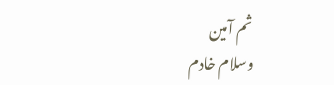ثم آمین
وسلام خادم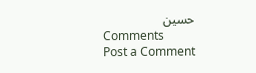حسین
Comments
Post a Comment